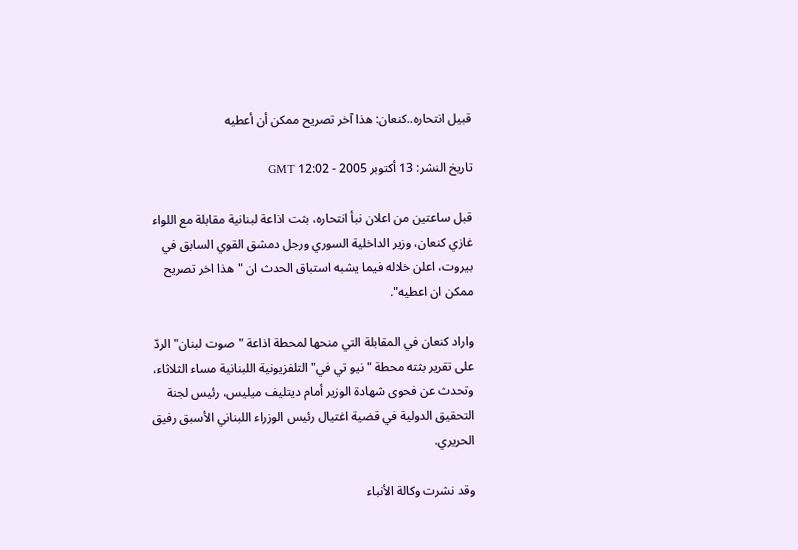قبيل انتحاره..كنعان: هذا آخر تصريح ممكن أن أعطيه

تاريخ النشر: 13 أكتوبر 2005 - 12:02 GMT

قبل ساعتين من اعلان نبأ انتحاره، بثت اذاعة لبنانية مقابلة مع اللواء غازي كنعان، وزير الداخلية السوري ورجل دمشق القوي السابق في بيروت، اعلن خلاله فيما يشبه استباق الحدث ان "هذا اخر تصريح ممكن ان اعطيه".

واراد كنعان في المقابلة التي منحها لمحطة اذاعة "صوت لبنان" الردّ على تقرير بثته محطة "نيو تي في" التلفزيونية اللبنانية مساء الثلاثاء، وتحدث عن فحوى شهادة الوزير أمام ديتليف ميليس، رئيس لجنة التحقيق الدولية في قضية اغتيال رئيس الوزراء اللبناني الأسبق رفيق الحريري.

وقد نشرت وكالة الأنباء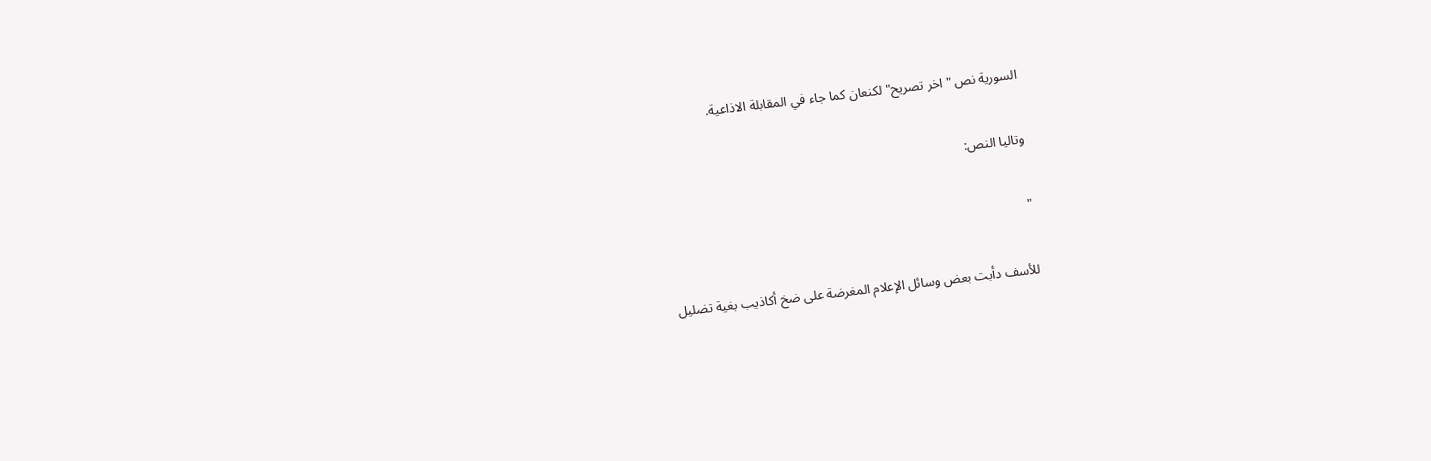السورية نص "اخر تصريح" لكنعان كما جاء في المقابلة الاذاعية.

وتاليا النص:

"

للأسف دأبت بعض وسائل الإعلام المغرضة على ضخ أكاذيب بغية تضليل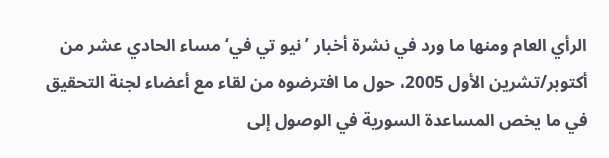الرأي العام ومنها ما ورد في نشرة أخبار ’نيو تي في‘ مساء الحادي عشر من أكتوبر/تشرين الأول 2005، حول ما افترضوه من لقاء مع أعضاء لجنة التحقيق في ما يخص المساعدة السورية في الوصول إلى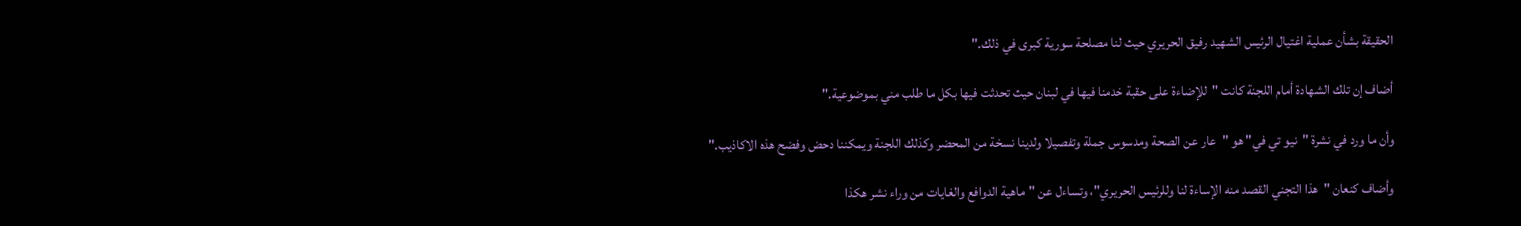الحقيقة بشأن عملية اغتيال الرئيس الشهيد رفيق الحريري حيث لنا مصلحة سورية كبرى في ذلك."

أضاف إن تلك الشهادة أمام اللجنة كانت "للإضاءة على حقبة خدمنا فيها في لبنان حيث تحدثت فيها بكل ما طلب مني بموضوعية."

وأن ما ورد في نشرة "نيو تي في" هو "عار عن الصحة ومدسوس جملة وتفصيلا ولدينا نسخة من المحضر وكذلك اللجنة ويمكننا دحض وفضح هذه الاكاذيب."

وأضاف كنعان "هذا التجني القصد منه الإساءة لنا وللرئيس الحريري"، وتساءل عن "ماهية الدوافع والغايات من وراء نشر هكذا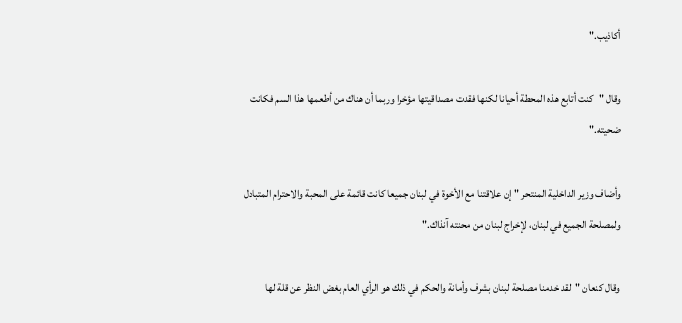أكاذيب."

وقال "كنت أتابع هذه المحطة أحيانا لكنها فقدت مصداقيتها مؤخرا وربما أن هناك من أطعمها هذا السم فكانت ضحيته."

وأضاف وزير الداخلية المنتحر "إن علاقتنا مع الأخوة في لبنان جميعا كانت قائمة على المحبة والاحترام المتبادل ولمصلحة الجميع في لبنان، لإخراج لبنان من محنته آنذاك."

وقال كنعان "لقد خدمنا مصلحة لبنان بشرف وأمانة والحكم في ذلك هو الرأي العام بغض النظر عن قلة لها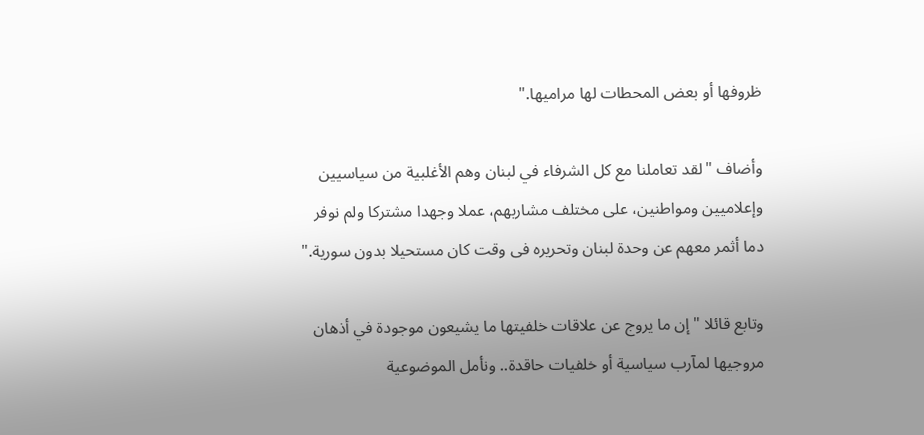ظروفها أو بعض المحطات لها مراميها."

وأضاف "لقد تعاملنا مع كل الشرفاء في لبنان وهم الأغلبية من سياسيين وإعلاميين ومواطنين، على مختلف مشاربهم، عملا وجهدا مشتركا ولم نوفر دما أثمر معهم عن وحدة لبنان وتحريره فى وقت كان مستحيلا بدون سورية."

وتابع قائلا "إن ما يروج عن علاقات خلفيتها ما يشيعون موجودة في أذهان مروجيها لمآرب سياسية أو خلفيات حاقدة.. ونأمل الموضوعية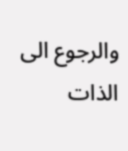والرجوع الى الذات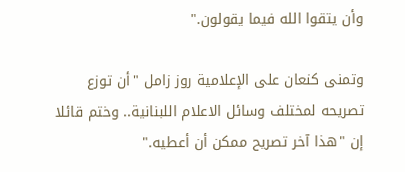وأن يتقوا الله فيما يقولون."

وتمنى كنعان على الإعلامية روز زامل "أن توزع تصريحه لمختلف وسائل الاعلام اللبنانية.. وختم قائلا إن "هذا آخر تصريح ممكن أن أعطيه."